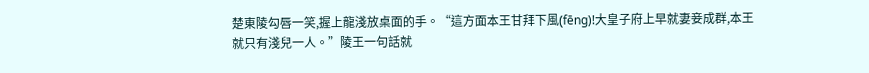楚東陵勾唇一笑,握上龍淺放桌面的手。“這方面本王甘拜下風(fēng)!大皇子府上早就妻妾成群,本王就只有淺兒一人。”陵王一句話就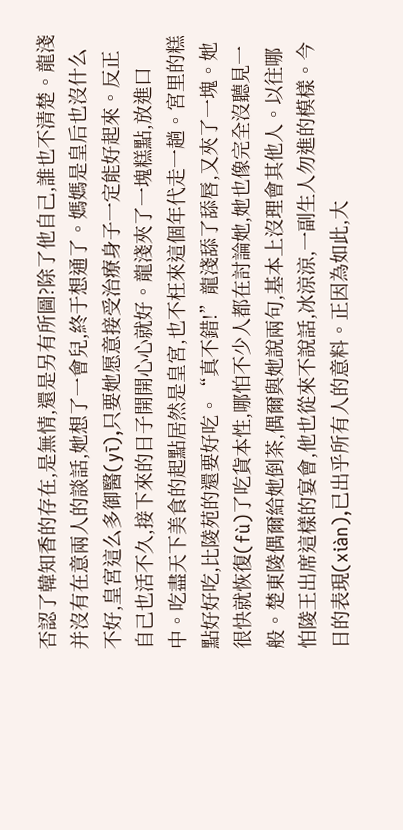否認了韓知香的存在,是無情,還是另有所圖?除了他自己,誰也不清楚。龍淺并沒有在意兩人的談話,她想了一會兒,終于想通了。媽媽是皇后也沒什么不好,皇宮這么多御醫(yī),只要她愿意接受治療身子一定能好起來。反正自己也活不久,接下來的日子開開心心就好。龍淺夾了一塊糕點,放進口中。吃盡天下美食的起點居然是皇宮,也不枉來這個年代走一趟。宮里的糕點好好吃,比陵苑的還要好吃。“真不錯!”龍淺舔了舔唇,又夾了一塊。她很快就恢復(fù)了吃貨本性,哪怕不少人都在討論她,她也像完全沒聽見一般。楚東陵偶爾給她倒茶,偶爾與她說兩句,基本上沒理會其他人。以往哪怕陵王出席這樣的宴會,他也從來不說話,冰涼涼,一副生人勿進的模樣。今日的表現(xiàn),已出乎所有人的意料。正因為如此,大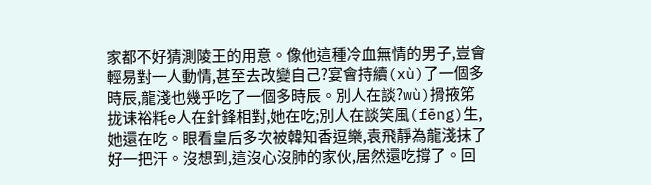家都不好猜測陵王的用意。像他這種冷血無情的男子,豈會輕易對一人動情,甚至去改變自己?宴會持續(xù)了一個多時辰,龍淺也幾乎吃了一個多時辰。別人在談?wù)搰掖笫拢诔裕粍e人在針鋒相對,她在吃;別人在談笑風(fēng)生,她還在吃。眼看皇后多次被韓知香逗樂,袁飛靜為龍淺抹了好一把汗。沒想到,這沒心沒肺的家伙,居然還吃撐了。回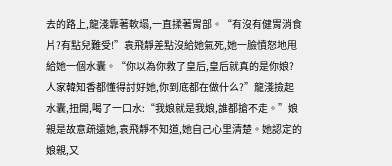去的路上,龍淺靠著軟塌,一直揉著胃部。“有沒有健胃消食片?有點兒難受!”袁飛靜差點沒給她氣死,她一臉憤怒地甩給她一個水囊。“你以為你救了皇后,皇后就真的是你娘?人家韓知香都懂得討好她,你到底都在做什么?”龍淺撿起水囊,扭開,喝了一口水:“我娘就是我娘,誰都搶不走。”娘親是故意疏遠她,袁飛靜不知道,她自己心里清楚。她認定的娘親,又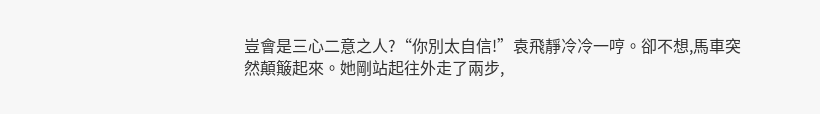豈會是三心二意之人?“你別太自信!”袁飛靜冷冷一哼。卻不想,馬車突然顛簸起來。她剛站起往外走了兩步,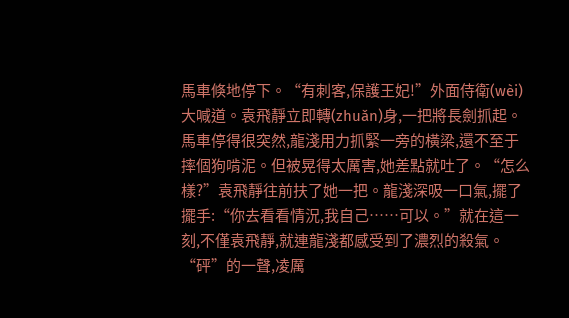馬車倏地停下。“有刺客,保護王妃!”外面侍衛(wèi)大喊道。袁飛靜立即轉(zhuǎn)身,一把將長劍抓起。馬車停得很突然,龍淺用力抓緊一旁的橫梁,還不至于摔個狗啃泥。但被晃得太厲害,她差點就吐了。“怎么樣?”袁飛靜往前扶了她一把。龍淺深吸一口氣,擺了擺手:“你去看看情況,我自己……可以。”就在這一刻,不僅袁飛靜,就連龍淺都感受到了濃烈的殺氣。“砰”的一聲,凌厲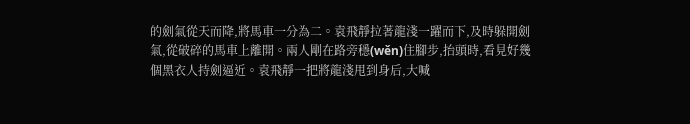的劍氣從天而降,將馬車一分為二。袁飛靜拉著龍淺一躍而下,及時躲開劍氣,從破碎的馬車上離開。兩人剛在路旁穩(wěn)住腳步,抬頭時,看見好幾個黑衣人持劍逼近。袁飛靜一把將龍淺甩到身后,大喊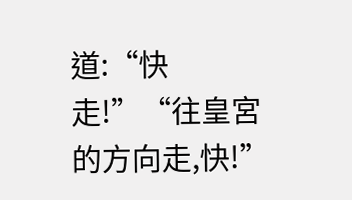道:“快走!”“往皇宮的方向走,快!”